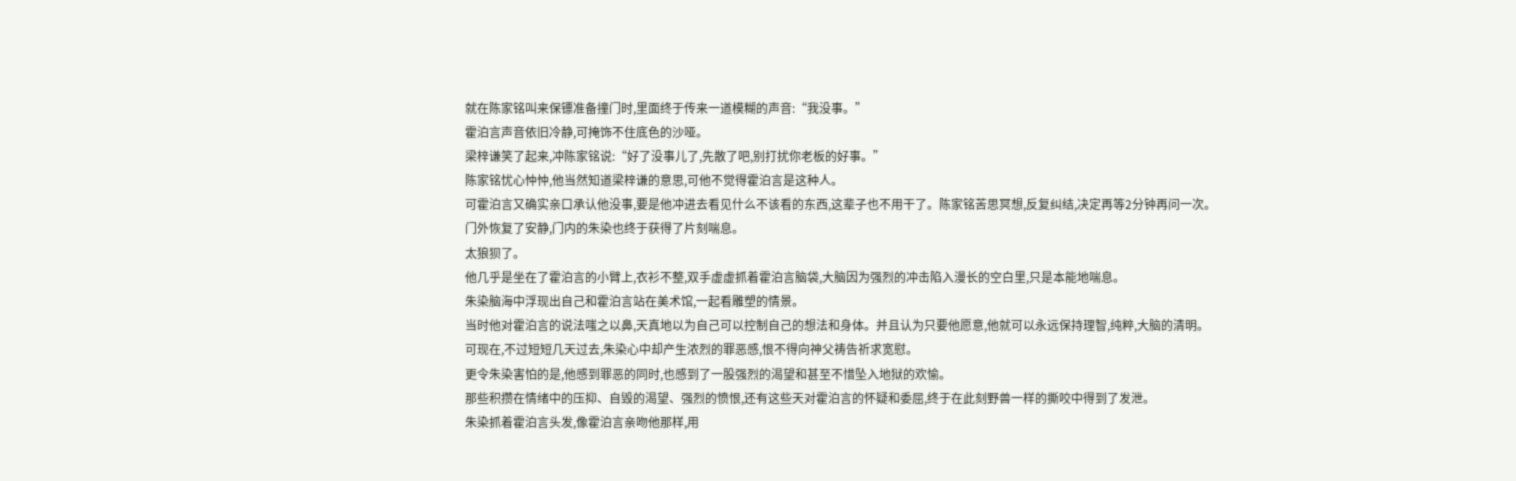就在陈家铭叫来保镖准备撞门时,里面终于传来一道模糊的声音:“我没事。”
霍泊言声音依旧冷静,可掩饰不住底色的沙哑。
梁梓谦笑了起来,冲陈家铭说:“好了没事儿了,先散了吧,别打扰你老板的好事。”
陈家铭忧心忡忡,他当然知道梁梓谦的意思,可他不觉得霍泊言是这种人。
可霍泊言又确实亲口承认他没事,要是他冲进去看见什么不该看的东西,这辈子也不用干了。陈家铭苦思冥想,反复纠结,决定再等2分钟再问一次。
门外恢复了安静,门内的朱染也终于获得了片刻喘息。
太狼狈了。
他几乎是坐在了霍泊言的小臂上,衣衫不整,双手虚虚抓着霍泊言脑袋,大脑因为强烈的冲击陷入漫长的空白里,只是本能地喘息。
朱染脑海中浮现出自己和霍泊言站在美术馆,一起看雕塑的情景。
当时他对霍泊言的说法嗤之以鼻,天真地以为自己可以控制自己的想法和身体。并且认为只要他愿意,他就可以永远保持理智,纯粹,大脑的清明。
可现在,不过短短几天过去,朱染心中却产生浓烈的罪恶感,恨不得向神父祷告祈求宽慰。
更令朱染害怕的是,他感到罪恶的同时,也感到了一股强烈的渴望和甚至不惜坠入地狱的欢愉。
那些积攒在情绪中的压抑、自毁的渴望、强烈的愤恨,还有这些天对霍泊言的怀疑和委屈,终于在此刻野兽一样的撕咬中得到了发泄。
朱染抓着霍泊言头发,像霍泊言亲吻他那样,用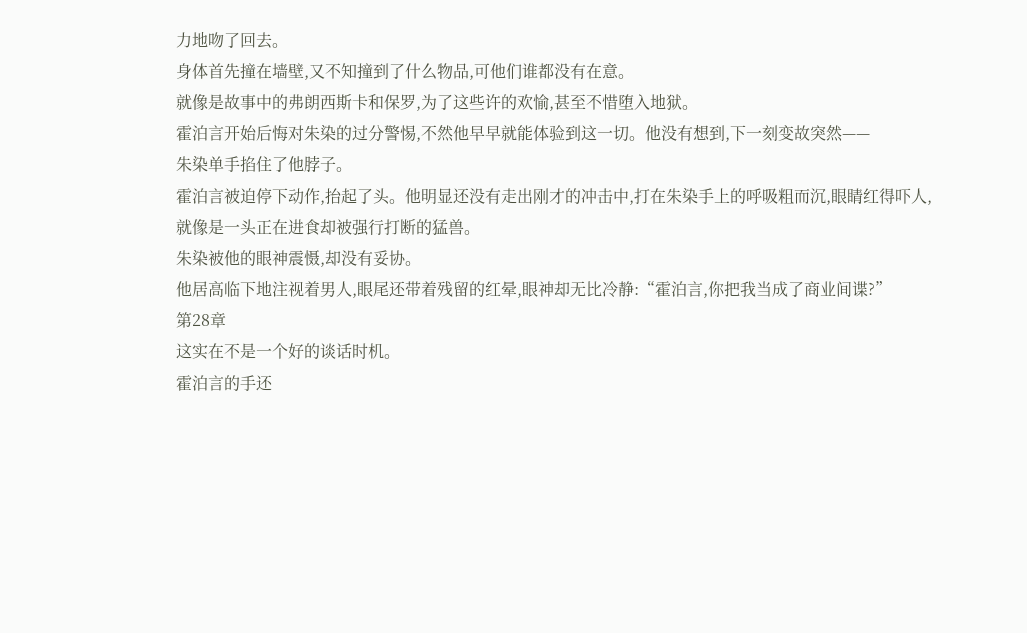力地吻了回去。
身体首先撞在墙壁,又不知撞到了什么物品,可他们谁都没有在意。
就像是故事中的弗朗西斯卡和保罗,为了这些许的欢愉,甚至不惜堕入地狱。
霍泊言开始后悔对朱染的过分警惕,不然他早早就能体验到这一切。他没有想到,下一刻变故突然——
朱染单手掐住了他脖子。
霍泊言被迫停下动作,抬起了头。他明显还没有走出刚才的冲击中,打在朱染手上的呼吸粗而沉,眼睛红得吓人,就像是一头正在进食却被强行打断的猛兽。
朱染被他的眼神震慑,却没有妥协。
他居高临下地注视着男人,眼尾还带着残留的红晕,眼神却无比冷静:“霍泊言,你把我当成了商业间谍?”
第28章
这实在不是一个好的谈话时机。
霍泊言的手还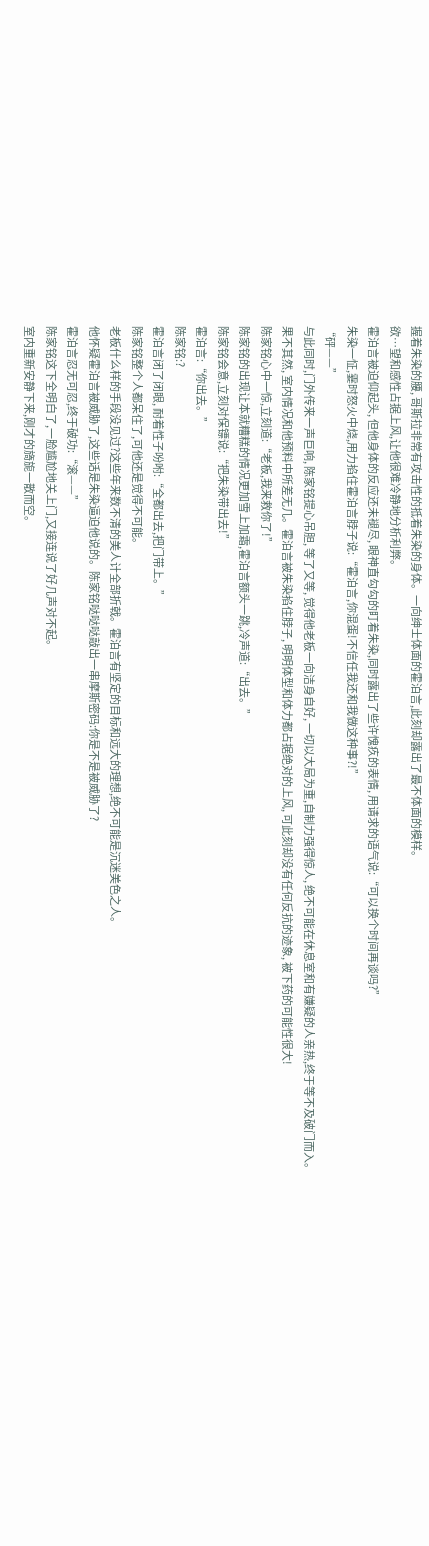握着朱染的腰, 哥斯拉非常有攻击性的抵着朱染的身体。一向绅士体面的霍泊言,此刻却露出了最不体面的模样。
欲…望和感性占据上风,让他很难冷静地分析利弊。
霍泊言被迫仰起头, 但他身体的反应还未褪尽, 眼神直勾勾的盯着朱染,同时露出了些许愧疚的表情, 用请求的语气说:“可以换个时间再谈吗?”
朱染一怔,霎时怒火中烧,用力掐住霍泊言脖子说:“霍泊言,你混蛋!不信任我还和我做这种事?!”
“砰——”
与此同时,门外传来一声巨响, 陈家铭提心吊胆, 等了又等, 觉得他老板一向洁身自好, 一切以大局为重,自制力强得惊人, 绝不可能在休息室和有嫌疑的人亲热,终于等不及破门而入。
果不其然, 室内情况和他预料中所差无几。霍泊言被朱染掐住脖子, 明明体型和体力都占据绝对的上风, 可此刻却没有任何反抗的迹象, 被下药的可能性很大!
陈家铭心中一惊,立刻道:“老板,我来救你了!”
陈家铭的出现让本就糟糕的情况更加雪上加霜,霍泊言额头一跳,冷声道:“出去。”
陈家铭会意,立刻对保镖说:“把朱染带出去!”
霍泊言:“你出去。”
陈家铭:?
霍泊言闭了闭眼, 耐着性子吩咐:“全都出去,把门带上。”
陈家铭整个人都呆住了,可他还是觉得不可能。
老板什么样的手段没见过?这些年来数不清的美人计全部折戟。霍泊言有坚定的目标和远大的理想,绝不可能是沉迷美色之人。
他怀疑霍泊言被威胁了,这些话是朱染逼迫他说的。陈家铭哒哒哒敲出一串摩斯密码:你是不是被威胁了?
霍泊言忍无可忍,终于破功:“滚——”
陈家铭这下全明白了,一脸尴尬地关上门,又接连说了好几声对不起。
室内重新安静下来,刚才的旖旎一散而空。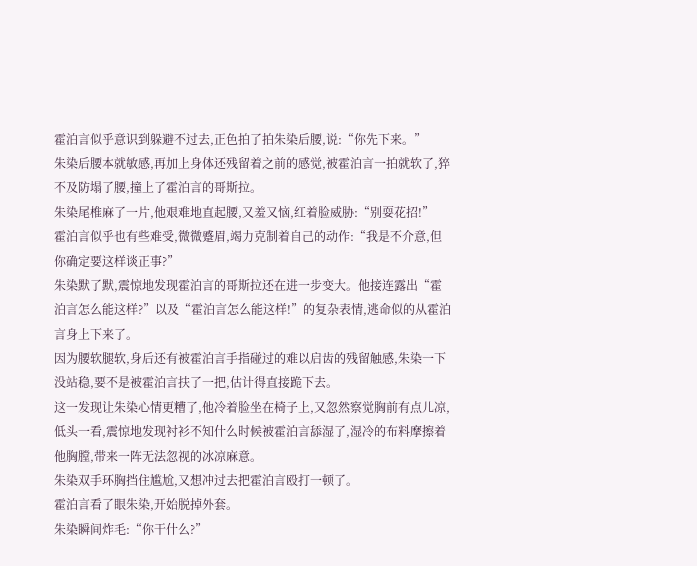霍泊言似乎意识到躲避不过去,正色拍了拍朱染后腰,说:“你先下来。”
朱染后腰本就敏感,再加上身体还残留着之前的感觉,被霍泊言一拍就软了,猝不及防塌了腰,撞上了霍泊言的哥斯拉。
朱染尾椎麻了一片,他艰难地直起腰,又羞又恼,红着脸威胁:“别耍花招!”
霍泊言似乎也有些难受,微微蹙眉,竭力克制着自己的动作:“我是不介意,但你确定要这样谈正事?”
朱染默了默,震惊地发现霍泊言的哥斯拉还在进一步变大。他接连露出“霍泊言怎么能这样?”以及“霍泊言怎么能这样!”的复杂表情,逃命似的从霍泊言身上下来了。
因为腰软腿软,身后还有被霍泊言手指碰过的难以启齿的残留触感,朱染一下没站稳,要不是被霍泊言扶了一把,估计得直接跪下去。
这一发现让朱染心情更糟了,他冷着脸坐在椅子上,又忽然察觉胸前有点儿凉,低头一看,震惊地发现衬衫不知什么时候被霍泊言舔湿了,湿冷的布料摩擦着他胸膛,带来一阵无法忽视的冰凉麻意。
朱染双手环胸挡住尴尬,又想冲过去把霍泊言殴打一顿了。
霍泊言看了眼朱染,开始脱掉外套。
朱染瞬间炸毛:“你干什么?”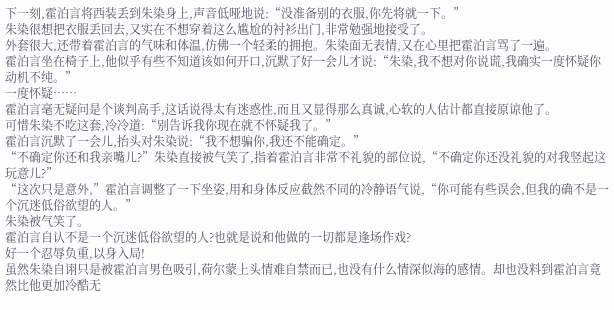下一刻,霍泊言将西装丢到朱染身上,声音低哑地说:“没准备别的衣服,你先将就一下。”
朱染很想把衣服丢回去,又实在不想穿着这么尴尬的衬衫出门,非常勉强地接受了。
外套很大,还带着霍泊言的气味和体温,仿佛一个轻柔的拥抱。朱染面无表情,又在心里把霍泊言骂了一遍。
霍泊言坐在椅子上,他似乎有些不知道该如何开口,沉默了好一会儿才说:“朱染,我不想对你说谎,我确实一度怀疑你动机不纯。”
一度怀疑……
霍泊言毫无疑问是个谈判高手,这话说得太有迷惑性,而且又显得那么真诚,心软的人估计都直接原谅他了。
可惜朱染不吃这套,冷冷道:“别告诉我你现在就不怀疑我了。”
霍泊言沉默了一会儿,抬头对朱染说:“我不想骗你,我还不能确定。”
“不确定你还和我亲嘴儿?”朱染直接被气笑了,指着霍泊言非常不礼貌的部位说,“不确定你还没礼貌的对我竖起这玩意儿?”
“这次只是意外,”霍泊言调整了一下坐姿,用和身体反应截然不同的冷静语气说,“你可能有些误会,但我的确不是一个沉迷低俗欲望的人。”
朱染被气笑了。
霍泊言自认不是一个沉迷低俗欲望的人?也就是说和他做的一切都是逢场作戏?
好一个忍辱负重,以身入局!
虽然朱染自诩只是被霍泊言男色吸引,荷尔蒙上头情难自禁而已,也没有什么情深似海的感情。却也没料到霍泊言竟然比他更加冷酷无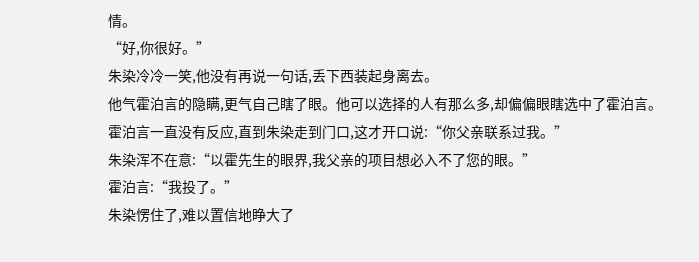情。
“好,你很好。”
朱染冷冷一笑,他没有再说一句话,丢下西装起身离去。
他气霍泊言的隐瞒,更气自己瞎了眼。他可以选择的人有那么多,却偏偏眼瞎选中了霍泊言。
霍泊言一直没有反应,直到朱染走到门口,这才开口说:“你父亲联系过我。”
朱染浑不在意:“以霍先生的眼界,我父亲的项目想必入不了您的眼。”
霍泊言:“我投了。”
朱染愣住了,难以置信地睁大了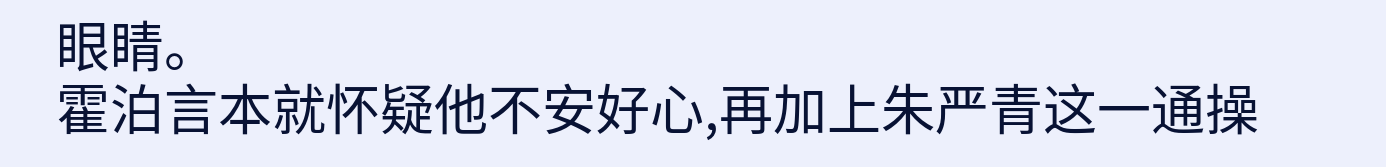眼睛。
霍泊言本就怀疑他不安好心,再加上朱严青这一通操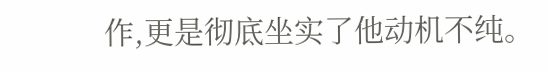作,更是彻底坐实了他动机不纯。